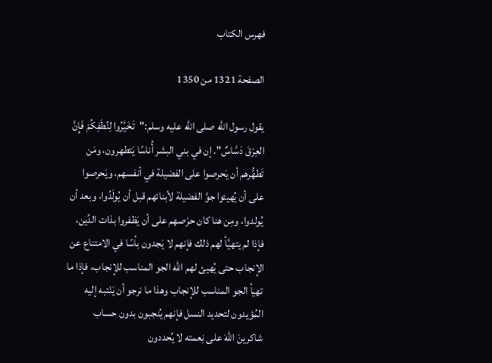فهرس الكتاب

الصفحة 1321 من 1350

يقول رسول الله صلى الله عليه وسلم:"تَخَيَّرُوا لِنُطَفِكُمْ فَإِنَّ العِرْقَ دَسَّاسٌ". إن في بني البشر أُناسًا يَتطهرون، ومَن تَطهُّرهم أن يَحرصوا على الفضيلة في أنفسهم، ويَحرصوا على أن يُهيئوا جوَّ الفضيلة لأبنائهم قبل أن يُولَدُوا، وبعد أن يُولدوا، ومِن هنا كان حرْصهم على أن يَظفروا بذات الدِّين، فإذا لم يتهيَّأ لهم ذلك فإنهم لا يَجدون بأسًا في الامتناع عن الإنجاب حتى يُهيئ لهم الله الجو المناسب للإنجاب، فإذا ما تهيأ الجو المناسب للإنجاب وهذا ما نرجو أن يَنْتبه إليه المُؤيدون لتحديد النسل فإنهم يُنجبون بدون حساب شاكرينَ اللهَ على نِعمته لا يُحددون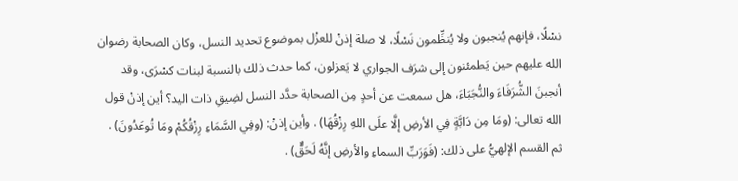نسْلًا، فإنهم يُنجبون ولا يُنظِّمون نَسْلًا، لا صلة إذنْ للعزْل بموضوع تحديد النسل، وكان الصحابة رضوان الله عليهم حين يَطمئنون إلى شرَف الجواري لا يَعزلون، كما حدث ذلك بالنسبة لبنات كسْرَى، وقد أنجبنَ الشُّرَفَاءَ والنُّجَبَاءَ، هل سمعت عن أحدٍ مِن الصحابة حدَّد النسل لضِيقِ ذات اليد؟ أين إذنْ قول الله تعالى: (ومَا مِن دَابَّةٍ فِي الأرضِ إلَّا علَى اللهِ رِزْقُهَا) . وأين إذنْ: (وفِي السَّمَاءِ رِزْقُكُمْ ومَا تُوعَدُونَ) . ثم القسم الإلهيُّ على ذلك: (فَوَرَبِّ السماءِ والأرضِ إنَّهُ لَحَقٌّ) .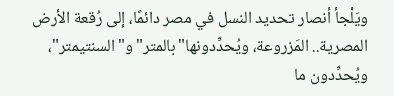ويَلْجأ أنصار تحديد النسل في مصر دائمًا، إلى رُقعة الأرض المصرية.. المَزروعة، ويُحدِّدونها"بالمتر"و"السنتيمتر"، ويُحدِّدون ما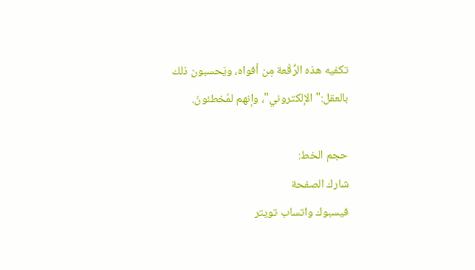تكفيه هذه الرُّقْعة مِن أفواه، ويَحسبون ذلك بالعقل:"الإلكتروني"، وإنهم لمُخطئونَ.

حجم الخط:
شارك الصفحة
فيسبوك واتساب تويتر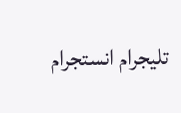تليجرام انستجرام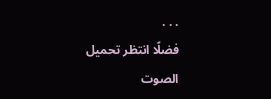. . .
فضلًا انتظر تحميل الصوت